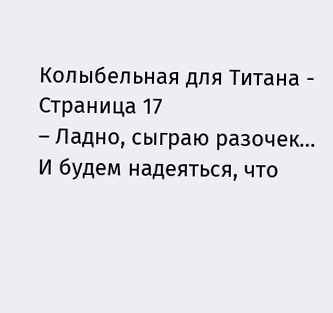Колыбельная для Титана - Страница 17
– Ладно, сыграю разочек…
И будем надеяться, что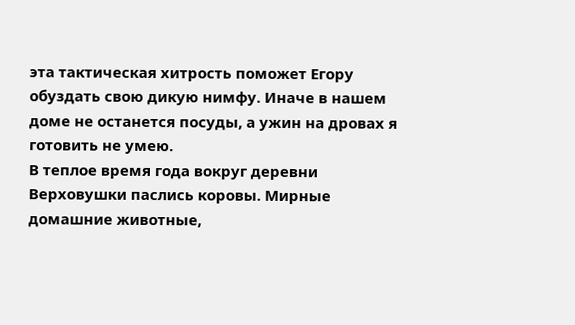эта тактическая хитрость поможет Егору обуздать свою дикую нимфу. Иначе в нашем доме не останется посуды, а ужин на дровах я готовить не умею.
В теплое время года вокруг деревни Верховушки паслись коровы. Мирные домашние животные,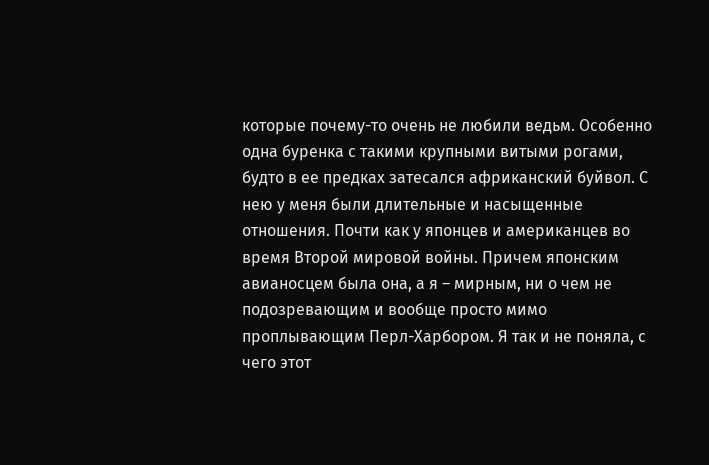которые почему-то очень не любили ведьм. Особенно одна буренка с такими крупными витыми рогами, будто в ее предках затесался африканский буйвол. С нею у меня были длительные и насыщенные отношения. Почти как у японцев и американцев во время Второй мировой войны. Причем японским авианосцем была она, а я – мирным, ни о чем не подозревающим и вообще просто мимо проплывающим Перл-Харбором. Я так и не поняла, с чего этот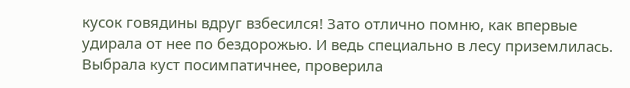кусок говядины вдруг взбесился! Зато отлично помню, как впервые удирала от нее по бездорожью. И ведь специально в лесу приземлилась. Выбрала куст посимпатичнее, проверила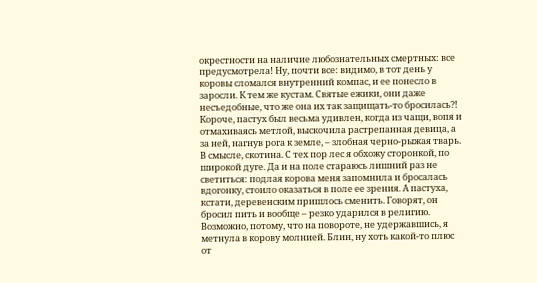окрестности на наличие любознательных смертных: все предусмотрела! Ну, почти все: видимо, в тот день у коровы сломался внутренний компас, и ее понесло в заросли. К тем же кустам. Святые ежики, они даже несъедобные, что же она их так защищать-то бросилась?!
Короче, пастух был весьма удивлен, когда из чащи, вопя и отмахиваясь метлой, выскочила растрепанная девица, а за ней, нагнув рога к земле, – злобная черно-рыжая тварь. В смысле, скотина. С тех пор лес я обхожу сторонкой, по широкой дуге. Да и на поле стараюсь лишний раз не светиться: подлая корова меня запомнила и бросалась вдогонку, стоило оказаться в поле ее зрения. А пастуха, кстати, деревенским пришлось сменить. Говорят, он бросил пить и вообще – резко ударился в религию. Возможно, потому, что на повороте, не удержавшись, я метнула в корову молнией. Блин, ну хоть какой-то плюс от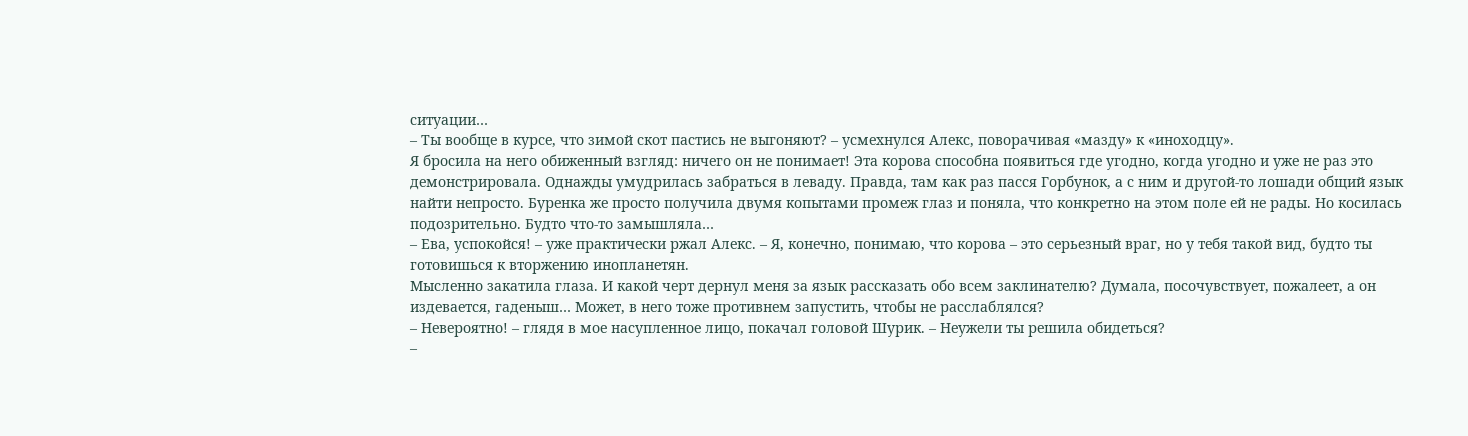ситуации…
– Ты вообще в курсе, что зимой скот пастись не выгоняют? – усмехнулся Алекс, поворачивая «мазду» к «иноходцу».
Я бросила на него обиженный взгляд: ничего он не понимает! Эта корова способна появиться где угодно, когда угодно и уже не раз это демонстрировала. Однажды умудрилась забраться в леваду. Правда, там как раз пасся Горбунок, а с ним и другой-то лошади общий язык найти непросто. Буренка же просто получила двумя копытами промеж глаз и поняла, что конкретно на этом поле ей не рады. Но косилась подозрительно. Будто что-то замышляла…
– Ева, успокойся! – уже практически ржал Алекс. – Я, конечно, понимаю, что корова – это серьезный враг, но у тебя такой вид, будто ты готовишься к вторжению инопланетян.
Мысленно закатила глаза. И какой черт дернул меня за язык рассказать обо всем заклинателю? Думала, посочувствует, пожалеет, а он издевается, гаденыш… Может, в него тоже противнем запустить, чтобы не расслаблялся?
– Невероятно! – глядя в мое насупленное лицо, покачал головой Шурик. – Неужели ты решила обидеться?
–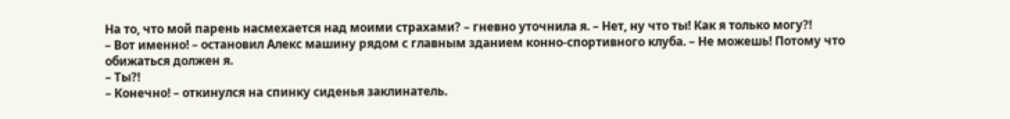На то, что мой парень насмехается над моими страхами? – гневно уточнила я. – Нет, ну что ты! Как я только могу?!
– Вот именно! – остановил Алекс машину рядом с главным зданием конно-спортивного клуба. – Не можешь! Потому что обижаться должен я.
– Ты?!
– Конечно! – откинулся на спинку сиденья заклинатель.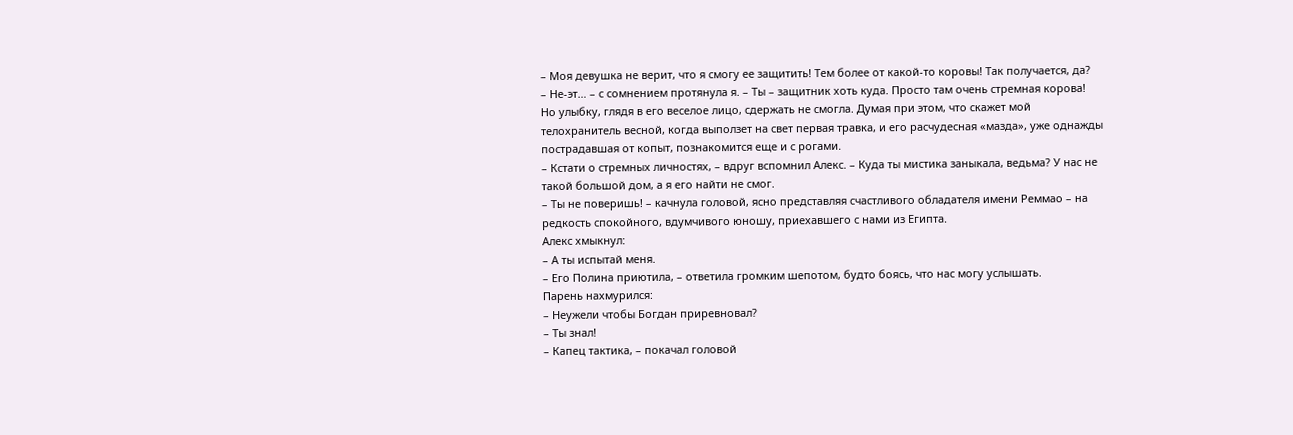– Моя девушка не верит, что я смогу ее защитить! Тем более от какой-то коровы! Так получается, да?
– Не-эт… – с сомнением протянула я. – Ты – защитник хоть куда. Просто там очень стремная корова!
Но улыбку, глядя в его веселое лицо, сдержать не смогла. Думая при этом, что скажет мой телохранитель весной, когда выползет на свет первая травка, и его расчудесная «мазда», уже однажды пострадавшая от копыт, познакомится еще и с рогами.
– Кстати о стремных личностях, – вдруг вспомнил Алекс. – Куда ты мистика заныкала, ведьма? У нас не такой большой дом, а я его найти не смог.
– Ты не поверишь! – качнула головой, ясно представляя счастливого обладателя имени Реммао – на редкость спокойного, вдумчивого юношу, приехавшего с нами из Египта.
Алекс хмыкнул:
– А ты испытай меня.
– Его Полина приютила, – ответила громким шепотом, будто боясь, что нас могу услышать.
Парень нахмурился:
– Неужели чтобы Богдан приревновал?
– Ты знал!
– Капец тактика, – покачал головой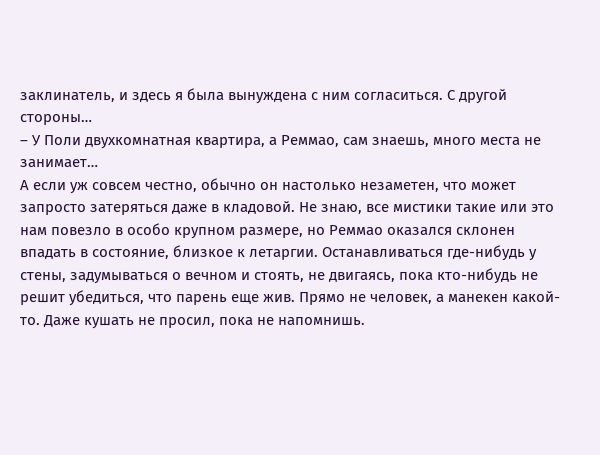заклинатель, и здесь я была вынуждена с ним согласиться. С другой стороны…
– У Поли двухкомнатная квартира, а Реммао, сам знаешь, много места не занимает…
А если уж совсем честно, обычно он настолько незаметен, что может запросто затеряться даже в кладовой. Не знаю, все мистики такие или это нам повезло в особо крупном размере, но Реммао оказался склонен впадать в состояние, близкое к летаргии. Останавливаться где-нибудь у стены, задумываться о вечном и стоять, не двигаясь, пока кто-нибудь не решит убедиться, что парень еще жив. Прямо не человек, а манекен какой-то. Даже кушать не просил, пока не напомнишь.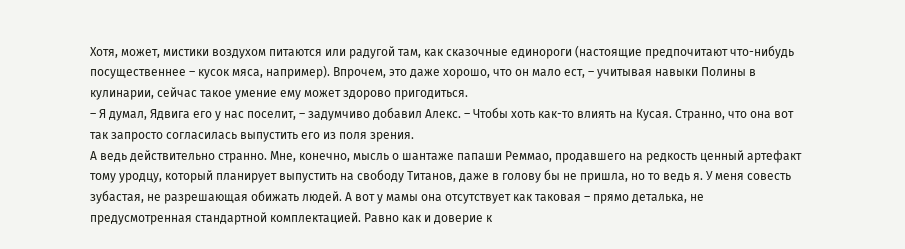Хотя, может, мистики воздухом питаются или радугой там, как сказочные единороги (настоящие предпочитают что-нибудь посущественнее – кусок мяса, например). Впрочем, это даже хорошо, что он мало ест, – учитывая навыки Полины в кулинарии, сейчас такое умение ему может здорово пригодиться.
– Я думал, Ядвига его у нас поселит, – задумчиво добавил Алекс. – Чтобы хоть как-то влиять на Кусая. Странно, что она вот так запросто согласилась выпустить его из поля зрения.
А ведь действительно странно. Мне, конечно, мысль о шантаже папаши Реммао, продавшего на редкость ценный артефакт тому уродцу, который планирует выпустить на свободу Титанов, даже в голову бы не пришла, но то ведь я. У меня совесть зубастая, не разрешающая обижать людей. А вот у мамы она отсутствует как таковая – прямо деталька, не предусмотренная стандартной комплектацией. Равно как и доверие к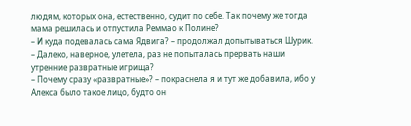людям, которых она, естественно, судит по себе. Так почему же тогда мама решилась и отпустила Реммао к Полине?
– И куда подевалась сама Ядвига? – продолжал допытываться Шурик. – Далеко, наверное, улетела, раз не попыталась прервать наши утренние развратные игрища?
– Почему сразу «развратные»? – покраснела я и тут же добавила, ибо у Алекса было такое лицо, будто он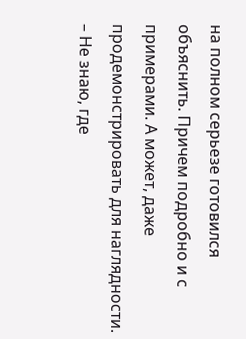на полном серьезе готовился объяснить. Причем подробно и с примерами. А может, даже продемонстрировать для наглядности. – Не знаю, где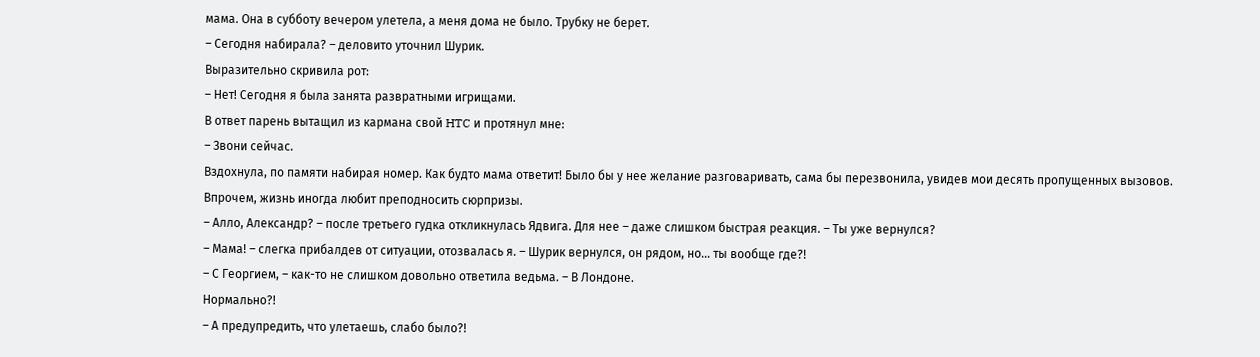мама. Она в субботу вечером улетела, а меня дома не было. Трубку не берет.
– Сегодня набирала? – деловито уточнил Шурик.
Выразительно скривила рот:
– Нет! Сегодня я была занята развратными игрищами.
В ответ парень вытащил из кармана свой HTC и протянул мне:
– Звони сейчас.
Вздохнула, по памяти набирая номер. Как будто мама ответит! Было бы у нее желание разговаривать, сама бы перезвонила, увидев мои десять пропущенных вызовов.
Впрочем, жизнь иногда любит преподносить сюрпризы.
– Алло, Александр? – после третьего гудка откликнулась Ядвига. Для нее – даже слишком быстрая реакция. – Ты уже вернулся?
– Мама! – слегка прибалдев от ситуации, отозвалась я. – Шурик вернулся, он рядом, но… ты вообще где?!
– С Георгием, – как-то не слишком довольно ответила ведьма. – В Лондоне.
Нормально?!
– А предупредить, что улетаешь, слабо было?!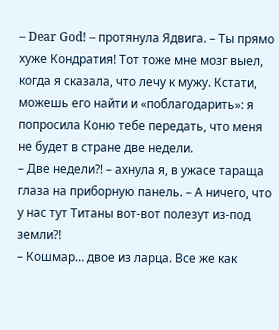– Dear God! – протянула Ядвига. – Ты прямо хуже Кондратия! Тот тоже мне мозг выел, когда я сказала, что лечу к мужу. Кстати, можешь его найти и «поблагодарить»: я попросила Коню тебе передать, что меня не будет в стране две недели.
– Две недели?! – ахнула я, в ужасе тараща глаза на приборную панель. – А ничего, что у нас тут Титаны вот-вот полезут из-под земли?!
– Кошмар… двое из ларца. Все же как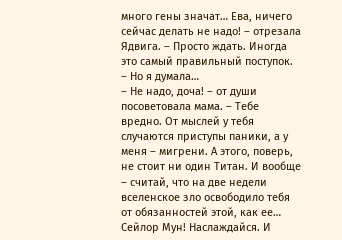много гены значат… Ева, ничего сейчас делать не надо! – отрезала Ядвига. – Просто ждать. Иногда это самый правильный поступок.
– Но я думала…
– Не надо, доча! – от души посоветовала мама. – Тебе вредно. От мыслей у тебя случаются приступы паники, а у меня – мигрени. А этого, поверь, не стоит ни один Титан. И вообще – считай, что на две недели вселенское зло освободило тебя от обязанностей этой, как ее… Сейлор Мун! Наслаждайся. И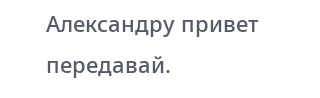Александру привет передавай.